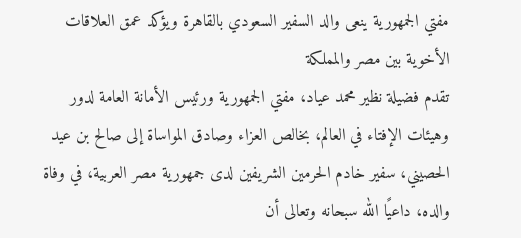مفتي الجمهورية ينعى والد السفير السعودي بالقاهرة ويؤكد عمق العلاقات الأخوية بين مصر والمملكة
تقدم فضيلة نظير محمد عياد، مفتي الجمهورية ورئيس الأمانة العامة لدور وهيئات الإفتاء في العالم، بخالص العزاء وصادق المواساة إلى صالح بن عيد الحصيني، سفير خادم الحرمين الشريفين لدى جمهورية مصر العربية، في وفاة والده، داعيًا الله سبحانه وتعالى أن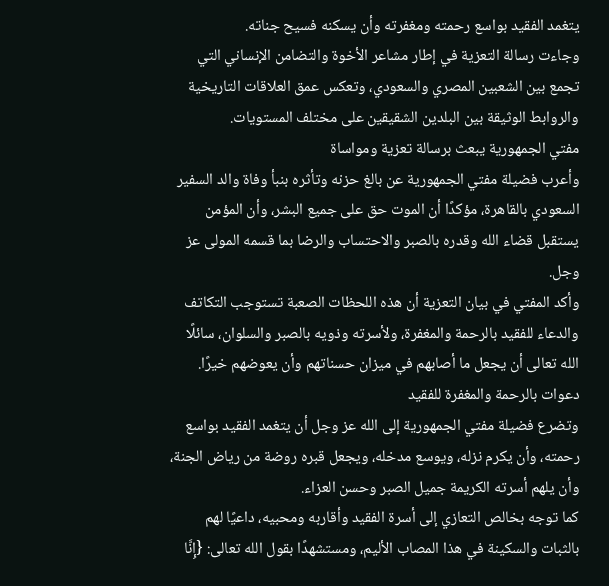يتغمد الفقيد بواسع رحمته ومغفرته وأن يسكنه فسيح جناته.
وجاءت رسالة التعزية في إطار مشاعر الأخوة والتضامن الإنساني التي تجمع بين الشعبين المصري والسعودي، وتعكس عمق العلاقات التاريخية والروابط الوثيقة بين البلدين الشقيقين على مختلف المستويات.
مفتي الجمهورية يبعث برسالة تعزية ومواساة
وأعرب فضيلة مفتي الجمهورية عن بالغ حزنه وتأثره بنبأ وفاة والد السفير السعودي بالقاهرة، مؤكدًا أن الموت حق على جميع البشر، وأن المؤمن يستقبل قضاء الله وقدره بالصبر والاحتساب والرضا بما قسمه المولى عز وجل.
وأكد المفتي في بيان التعزية أن هذه اللحظات الصعبة تستوجب التكاتف والدعاء للفقيد بالرحمة والمغفرة، ولأسرته وذويه بالصبر والسلوان، سائلًا الله تعالى أن يجعل ما أصابهم في ميزان حسناتهم وأن يعوضهم خيرًا.
دعوات بالرحمة والمغفرة للفقيد
وتضرع فضيلة مفتي الجمهورية إلى الله عز وجل أن يتغمد الفقيد بواسع رحمته، وأن يكرم نزله، ويوسع مدخله، ويجعل قبره روضة من رياض الجنة، وأن يلهم أسرته الكريمة جميل الصبر وحسن العزاء.
كما توجه بخالص التعازي إلى أسرة الفقيد وأقاربه ومحبيه، داعيًا لهم بالثبات والسكينة في هذا المصاب الأليم، ومستشهدًا بقول الله تعالى: {إِنَّا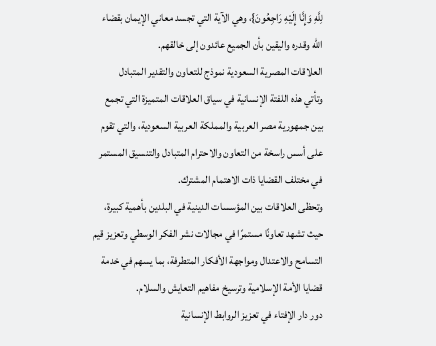لِلَّهِ وَإِنَّا إِلَيْهِ رَاجِعُونَ}، وهي الآية التي تجسد معاني الإيمان بقضاء الله وقدره واليقين بأن الجميع عائدون إلى خالقهم.
العلاقات المصرية السعودية نموذج للتعاون والتقدير المتبادل
وتأتي هذه اللفتة الإنسانية في سياق العلاقات المتميزة التي تجمع بين جمهورية مصر العربية والمملكة العربية السعودية، والتي تقوم على أسس راسخة من التعاون والاحترام المتبادل والتنسيق المستمر في مختلف القضايا ذات الاهتمام المشترك.
وتحظى العلاقات بين المؤسسات الدينية في البلدين بأهمية كبيرة، حيث تشهد تعاونًا مستمرًا في مجالات نشر الفكر الوسطي وتعزيز قيم التسامح والاعتدال ومواجهة الأفكار المتطرفة، بما يسهم في خدمة قضايا الأمة الإسلامية وترسيخ مفاهيم التعايش والسلام.
دور دار الإفتاء في تعزيز الروابط الإنسانية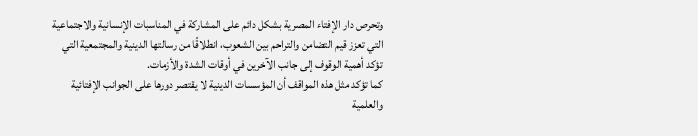وتحرص دار الإفتاء المصرية بشكل دائم على المشاركة في المناسبات الإنسانية والاجتماعية التي تعزز قيم التضامن والتراحم بين الشعوب، انطلاقًا من رسالتها الدينية والمجتمعية التي تؤكد أهمية الوقوف إلى جانب الآخرين في أوقات الشدة والأزمات.
كما تؤكد مثل هذه المواقف أن المؤسسات الدينية لا يقتصر دورها على الجوانب الإفتائية والعلمية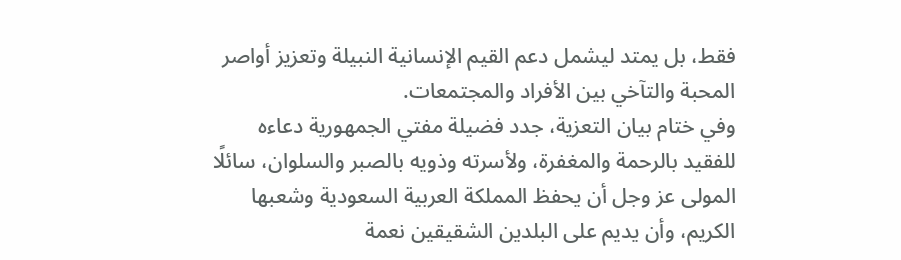فقط، بل يمتد ليشمل دعم القيم الإنسانية النبيلة وتعزيز أواصر المحبة والتآخي بين الأفراد والمجتمعات.
وفي ختام بيان التعزية، جدد فضيلة مفتي الجمهورية دعاءه للفقيد بالرحمة والمغفرة، ولأسرته وذويه بالصبر والسلوان، سائلًا المولى عز وجل أن يحفظ المملكة العربية السعودية وشعبها الكريم، وأن يديم على البلدين الشقيقين نعمة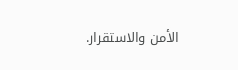الأمن والاستقرار.